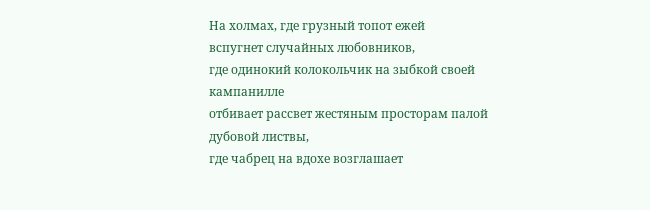На холмах, где грузный топот ежей
вспугнет случайных любовников,
где одинокий колокольчик на зыбкой своей кампанилле
отбивает рассвет жестяным просторам палой дубовой листвы,
где чабрец на вдохе возглашает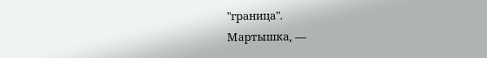"граница".
Мартышка, —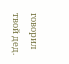говорил твой дед.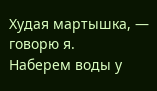Худая мартышка, — говорю я.
Наберем воды у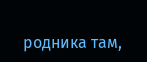родника там,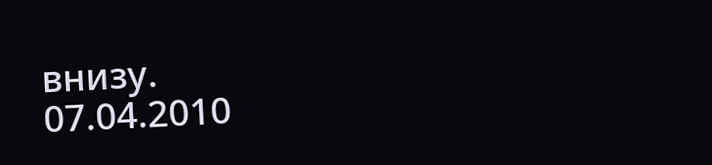внизу.
07.04.2010